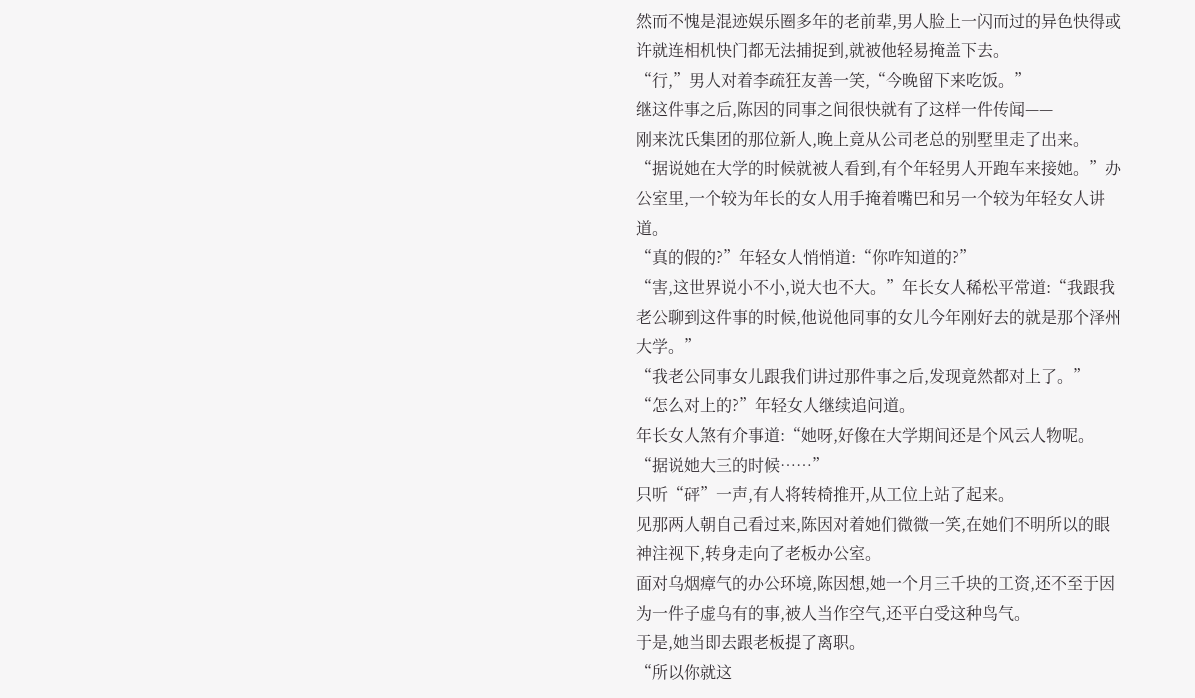然而不愧是混迹娱乐圈多年的老前辈,男人脸上一闪而过的异色快得或许就连相机快门都无法捕捉到,就被他轻易掩盖下去。
“行,”男人对着李疏狂友善一笑,“今晚留下来吃饭。”
继这件事之后,陈因的同事之间很快就有了这样一件传闻——
刚来沈氏集团的那位新人,晚上竟从公司老总的别墅里走了出来。
“据说她在大学的时候就被人看到,有个年轻男人开跑车来接她。”办公室里,一个较为年长的女人用手掩着嘴巴和另一个较为年轻女人讲道。
“真的假的?”年轻女人悄悄道:“你咋知道的?”
“害,这世界说小不小,说大也不大。”年长女人稀松平常道:“我跟我老公聊到这件事的时候,他说他同事的女儿今年刚好去的就是那个泽州大学。”
“我老公同事女儿跟我们讲过那件事之后,发现竟然都对上了。”
“怎么对上的?”年轻女人继续追问道。
年长女人煞有介事道:“她呀,好像在大学期间还是个风云人物呢。
“据说她大三的时候……”
只听“砰”一声,有人将转椅推开,从工位上站了起来。
见那两人朝自己看过来,陈因对着她们微微一笑,在她们不明所以的眼神注视下,转身走向了老板办公室。
面对乌烟瘴气的办公环境,陈因想,她一个月三千块的工资,还不至于因为一件子虚乌有的事,被人当作空气,还平白受这种鸟气。
于是,她当即去跟老板提了离职。
“所以你就这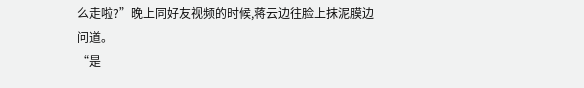么走啦?”晚上同好友视频的时候,蒋云边往脸上抹泥膜边问道。
“是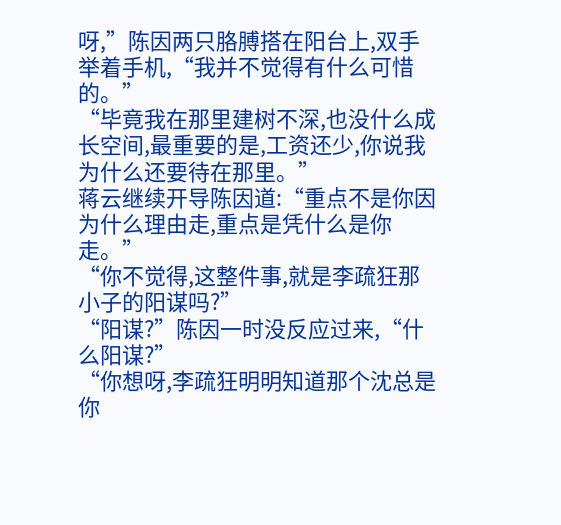呀,”陈因两只胳膊搭在阳台上,双手举着手机,“我并不觉得有什么可惜的。”
“毕竟我在那里建树不深,也没什么成长空间,最重要的是,工资还少,你说我为什么还要待在那里。”
蒋云继续开导陈因道:“重点不是你因为什么理由走,重点是凭什么是你走。”
“你不觉得,这整件事,就是李疏狂那小子的阳谋吗?”
“阳谋?”陈因一时没反应过来,“什么阳谋?”
“你想呀,李疏狂明明知道那个沈总是你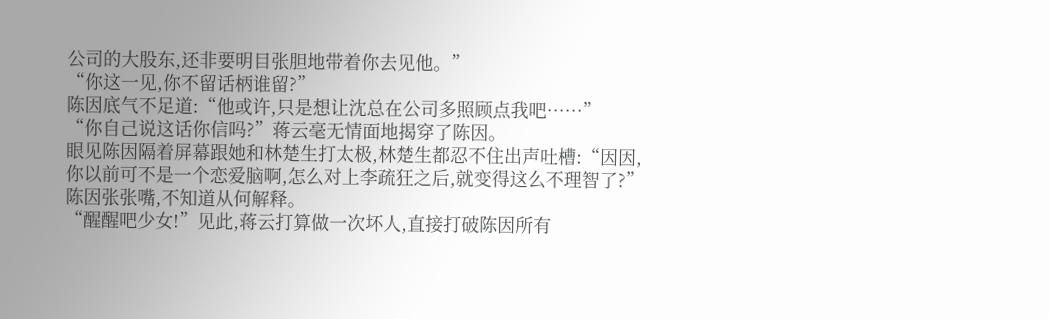公司的大股东,还非要明目张胆地带着你去见他。”
“你这一见,你不留话柄谁留?”
陈因底气不足道:“他或许,只是想让沈总在公司多照顾点我吧……”
“你自己说这话你信吗?”蒋云毫无情面地揭穿了陈因。
眼见陈因隔着屏幕跟她和林楚生打太极,林楚生都忍不住出声吐槽:“因因,你以前可不是一个恋爱脑啊,怎么对上李疏狂之后,就变得这么不理智了?”
陈因张张嘴,不知道从何解释。
“醒醒吧少女!”见此,蒋云打算做一次坏人,直接打破陈因所有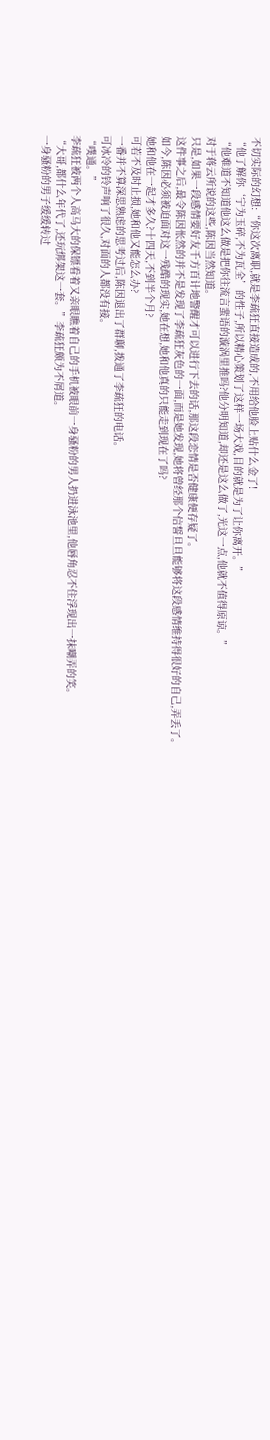不切实际的幻想:“你这次离职,就是李疏狂直接造成的,不用给他脸上贴什么金了!
“他了解你‘宁为玉碎,不为瓦全’的性子,所以精心策划了这样一场大戏,目的就是为了让你离开。”
“他难道不知道他这么做是把你往流言蜚语的漩涡里推吗?他分明知道,却还是这么做了,光这一点,他就不值得原谅。”
对于蒋云所说的这些,陈因当然知道。
只是,如果一段感情要好友千方百计地警醒才可以进行下去的话,那这段恋情是否健康便存疑了。
这件事之后,最令陈因怅然的并不是发现了李疏狂灰色的一面,而是她发现,她将曾经那个信誓旦旦能够将这段感情维持得很好的自己,弄丢了。
如今,陈因必须被迫面对这一残酷的现实,她在想,她和他真的只能走到现在了吗?
她和他在一起才多久?十四天,不到半个月?
可若不及时止损,她和他又能怎么办?
一番并不算深思熟虑的思考过后,陈因退出了群聊,拨通了李疏狂的电话。
可冰冷的铃声响了很久,对面的人都没有接。
“噗通。”
李疏狂被两个人高马大的保镖看着又亲眼瞧着自己的手机被眼前一身骚粉的男人扔进泳池里,他唇角忍不住浮现出一抹嘲弄的笑。
“大哥,都什么年代了,还玩绑架这一套。”李疏狂颇为不屑道。
一身骚粉的男子缓缓转过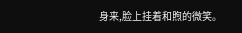身来,脸上挂着和煦的微笑。